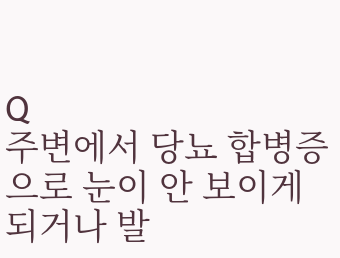Q
주변에서 당뇨 합병증으로 눈이 안 보이게 되거나 발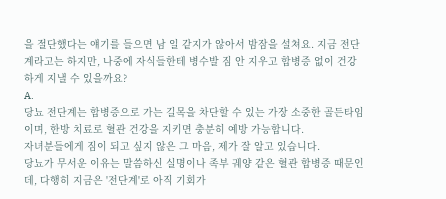을 절단했다는 얘기를 들으면 남 일 같지가 않아서 밤잠을 설쳐요. 지금 전단계라고는 하지만, 나중에 자식들한테 병수발 짐 안 지우고 합병증 없이 건강하게 지낼 수 있을까요?
A.
당뇨 전단계는 합병증으로 가는 길목을 차단할 수 있는 가장 소중한 골든타임이며, 한방 치료로 혈관 건강을 지키면 충분히 예방 가능합니다.
자녀분들에게 짐이 되고 싶지 않은 그 마음, 제가 잘 알고 있습니다.
당뇨가 무서운 이유는 말씀하신 실명이나 족부 궤양 같은 혈관 합병증 때문인데, 다행히 지금은 '전단계'로 아직 기회가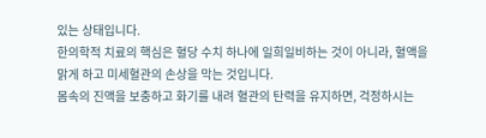있는 상태입니다.
한의학적 치료의 핵심은 혈당 수치 하나에 일희일비하는 것이 아니라, 혈액을 맑게 하고 미세혈관의 손상을 막는 것입니다.
몸속의 진액을 보충하고 화기를 내려 혈관의 탄력을 유지하면, 걱정하시는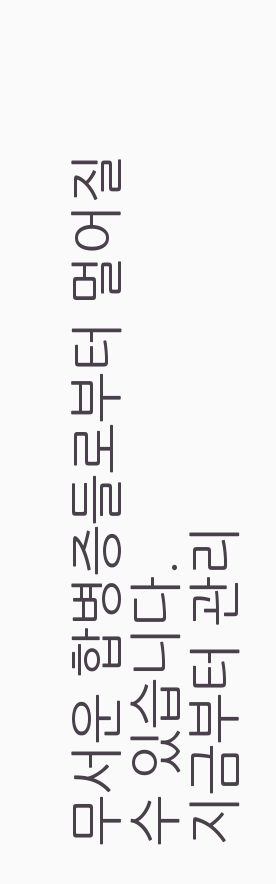무서운 합병증들로부터 멀어질 수 있습니다.
지금부터 관리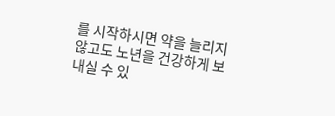를 시작하시면 약을 늘리지 않고도 노년을 건강하게 보내실 수 있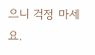으니 걱정 마세요.